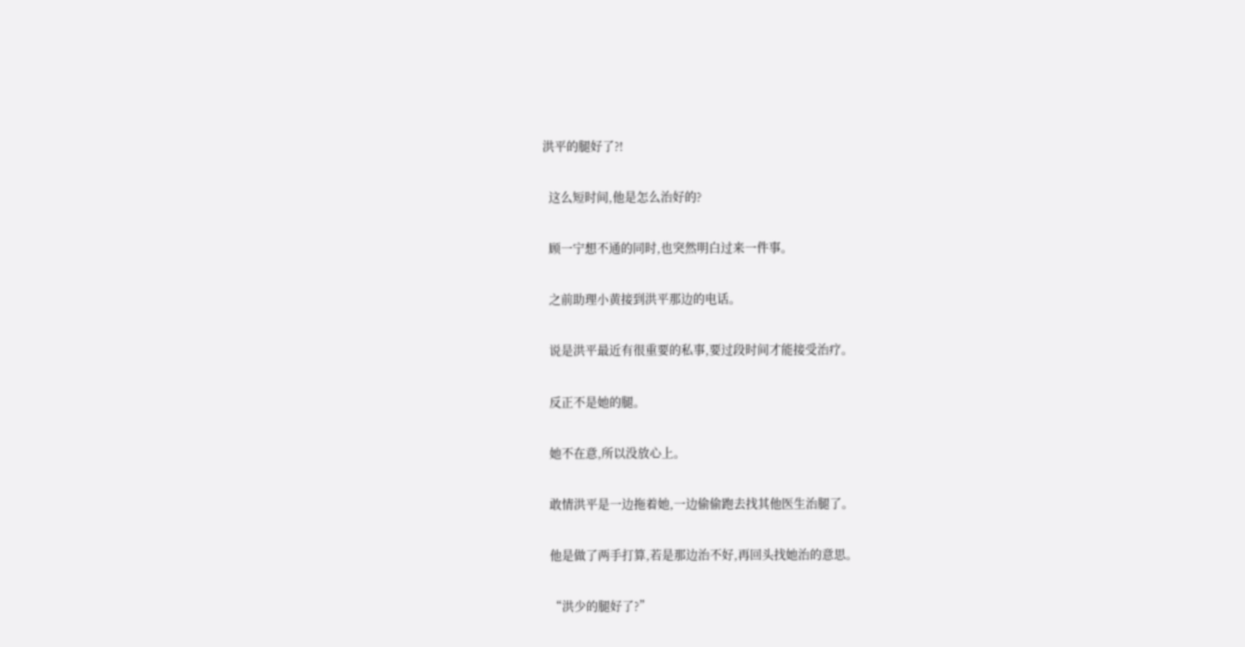洪平的腿好了?!

  这么短时间,他是怎么治好的?

  顾一宁想不通的同时,也突然明白过来一件事。

  之前助理小黄接到洪平那边的电话。

  说是洪平最近有很重要的私事,要过段时间才能接受治疗。

  反正不是她的腿。

  她不在意,所以没放心上。

  敢情洪平是一边拖着她,一边偷偷跑去找其他医生治腿了。

  他是做了两手打算,若是那边治不好,再回头找她治的意思。

  “洪少的腿好了?”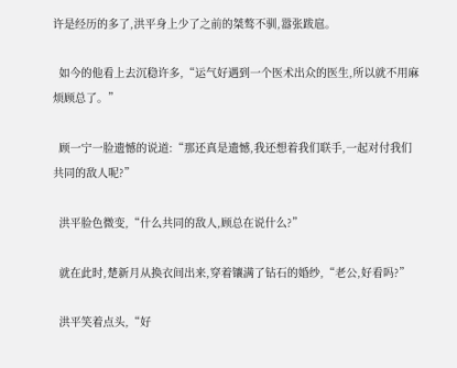许是经历的多了,洪平身上少了之前的桀骜不驯,嚣张跋扈。

  如今的他看上去沉稳许多,“运气好遇到一个医术出众的医生,所以就不用麻烦顾总了。”

  顾一宁一脸遗憾的说道:“那还真是遗憾,我还想着我们联手,一起对付我们共同的敌人呢?”

  洪平脸色微变,“什么共同的敌人,顾总在说什么?”

  就在此时,楚新月从换衣间出来,穿着镶满了钻石的婚纱,“老公,好看吗?”

  洪平笑着点头,“好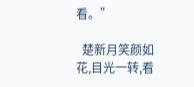看。”

  楚新月笑颜如花,目光一转,看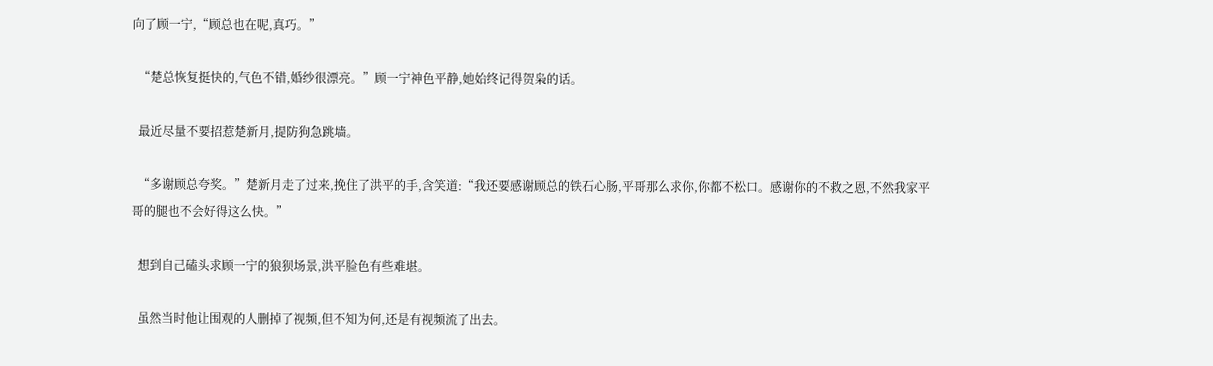向了顾一宁,“顾总也在呢,真巧。”

  “楚总恢复挺快的,气色不错,婚纱很漂亮。”顾一宁神色平静,她始终记得贺枭的话。

  最近尽量不要招惹楚新月,提防狗急跳墙。

  “多谢顾总夸奖。”楚新月走了过来,挽住了洪平的手,含笑道:“我还要感谢顾总的铁石心肠,平哥那么求你,你都不松口。感谢你的不救之恩,不然我家平哥的腿也不会好得这么快。”

  想到自己磕头求顾一宁的狼狈场景,洪平脸色有些难堪。

  虽然当时他让围观的人删掉了视频,但不知为何,还是有视频流了出去。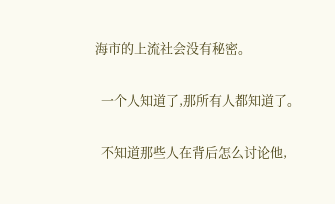海市的上流社会没有秘密。

  一个人知道了,那所有人都知道了。

  不知道那些人在背后怎么讨论他,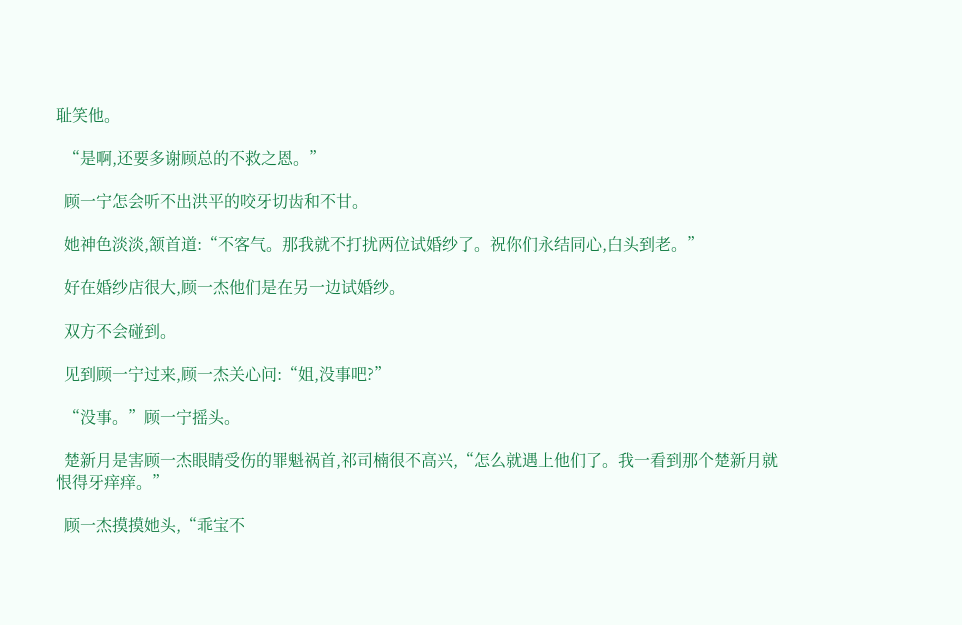耻笑他。

  “是啊,还要多谢顾总的不救之恩。”

  顾一宁怎会听不出洪平的咬牙切齿和不甘。

  她神色淡淡,颔首道:“不客气。那我就不打扰两位试婚纱了。祝你们永结同心,白头到老。”

  好在婚纱店很大,顾一杰他们是在另一边试婚纱。

  双方不会碰到。

  见到顾一宁过来,顾一杰关心问:“姐,没事吧?”

  “没事。”顾一宁摇头。

  楚新月是害顾一杰眼睛受伤的罪魁祸首,祁司楠很不高兴,“怎么就遇上他们了。我一看到那个楚新月就恨得牙痒痒。”

  顾一杰摸摸她头,“乖宝不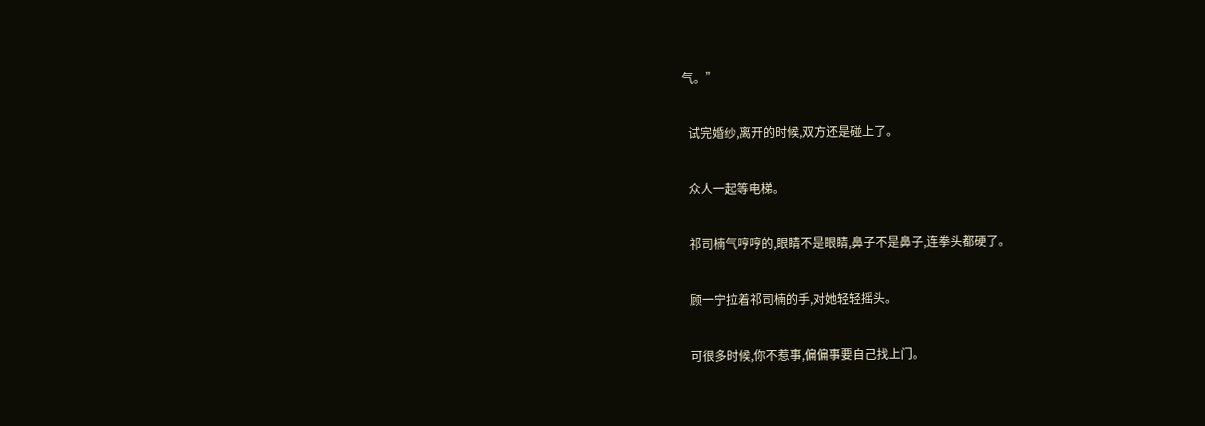气。”

  试完婚纱,离开的时候,双方还是碰上了。

  众人一起等电梯。

  祁司楠气哼哼的,眼睛不是眼睛,鼻子不是鼻子,连拳头都硬了。

  顾一宁拉着祁司楠的手,对她轻轻摇头。

  可很多时候,你不惹事,偏偏事要自己找上门。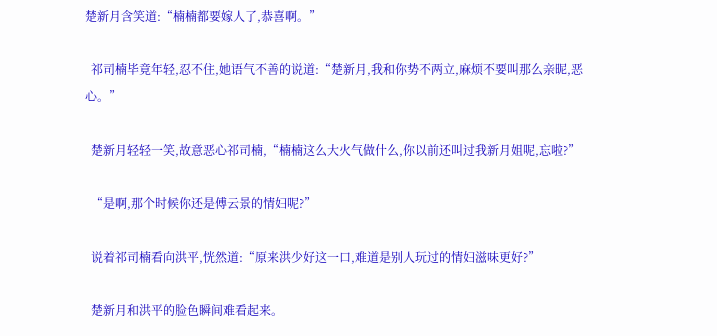楚新月含笑道:“楠楠都要嫁人了,恭喜啊。”

  祁司楠毕竟年轻,忍不住,她语气不善的说道:“楚新月,我和你势不两立,麻烦不要叫那么亲昵,恶心。”

  楚新月轻轻一笑,故意恶心祁司楠,“楠楠这么大火气做什么,你以前还叫过我新月姐呢,忘啦?”

  “是啊,那个时候你还是傅云景的情妇呢?”

  说着祁司楠看向洪平,恍然道:“原来洪少好这一口,难道是别人玩过的情妇滋味更好?”

  楚新月和洪平的脸色瞬间难看起来。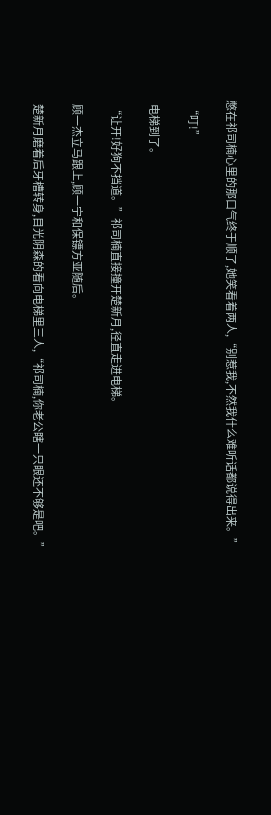憋在祁司楠心里的那口气终于顺了,她笑看着两人,“别惹我,不然我什么难听话都说得出来。”

  “叮!”

  电梯到了。

  “让开!好狗不挡道。”祁司楠直接撞开楚新月,径直走进电梯。

  顾一杰立马跟上,顾一宁和保镖方亚随后。

  楚新月磨着后牙槽转身,目光阴森的看向电梯里三人,“祁司楠,你老公瞎一只眼还不够是吧。”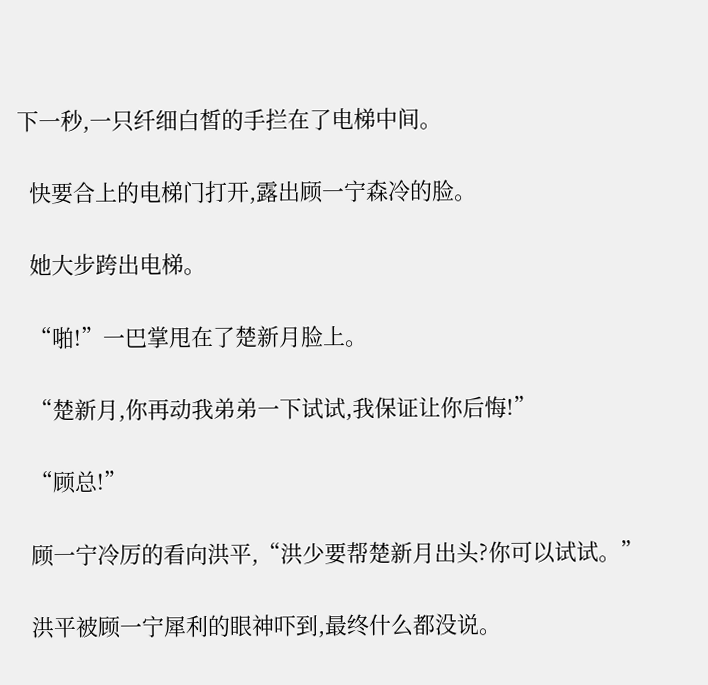下一秒,一只纤细白皙的手拦在了电梯中间。

  快要合上的电梯门打开,露出顾一宁森冷的脸。

  她大步跨出电梯。

  “啪!”一巴掌甩在了楚新月脸上。

  “楚新月,你再动我弟弟一下试试,我保证让你后悔!”

  “顾总!”

  顾一宁冷厉的看向洪平,“洪少要帮楚新月出头?你可以试试。”

  洪平被顾一宁犀利的眼神吓到,最终什么都没说。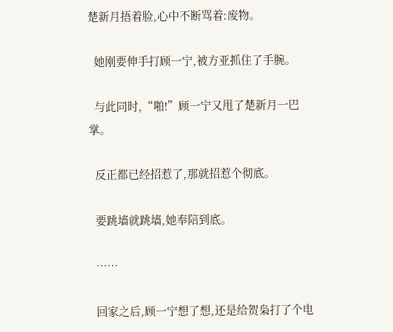楚新月捂着脸,心中不断骂着:废物。

  她刚要伸手打顾一宁,被方亚抓住了手腕。

  与此同时,“啪!”顾一宁又甩了楚新月一巴掌。

  反正都已经招惹了,那就招惹个彻底。

  要跳墙就跳墙,她奉陪到底。

  ……

  回家之后,顾一宁想了想,还是给贺枭打了个电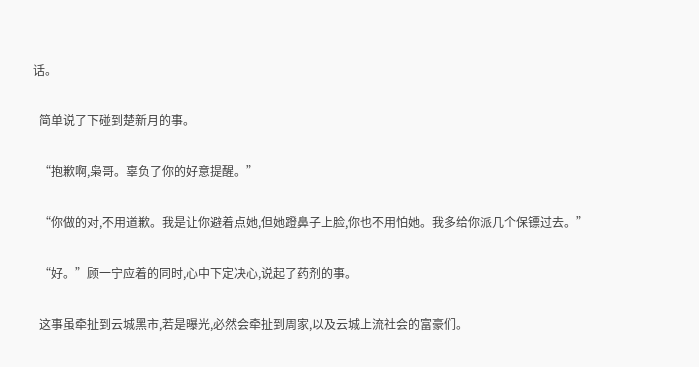话。

  简单说了下碰到楚新月的事。

  “抱歉啊,枭哥。辜负了你的好意提醒。”

  “你做的对,不用道歉。我是让你避着点她,但她蹬鼻子上脸,你也不用怕她。我多给你派几个保镖过去。”

  “好。”顾一宁应着的同时,心中下定决心,说起了药剂的事。

  这事虽牵扯到云城黑市,若是曝光,必然会牵扯到周家,以及云城上流社会的富豪们。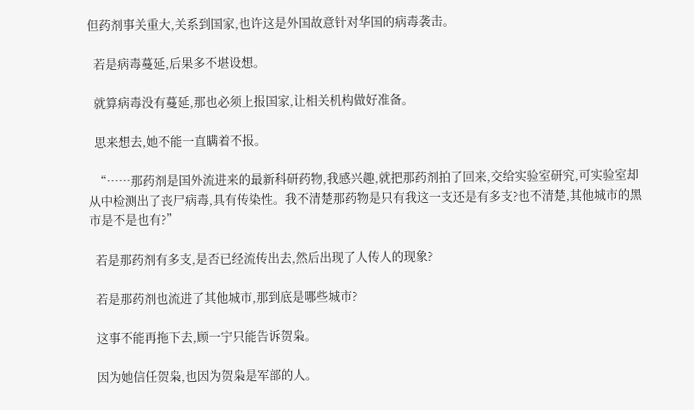但药剂事关重大,关系到国家,也许这是外国故意针对华国的病毒袭击。

  若是病毒蔓延,后果多不堪设想。

  就算病毒没有蔓延,那也必须上报国家,让相关机构做好准备。

  思来想去,她不能一直瞒着不报。

  “……那药剂是国外流进来的最新科研药物,我感兴趣,就把那药剂拍了回来,交给实验室研究,可实验室却从中检测出了丧尸病毒,具有传染性。我不清楚那药物是只有我这一支还是有多支?也不清楚,其他城市的黑市是不是也有?”

  若是那药剂有多支,是否已经流传出去,然后出现了人传人的现象?

  若是那药剂也流进了其他城市,那到底是哪些城市?

  这事不能再拖下去,顾一宁只能告诉贺枭。

  因为她信任贺枭,也因为贺枭是军部的人。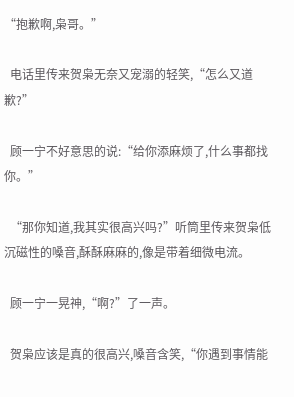“抱歉啊,枭哥。”

  电话里传来贺枭无奈又宠溺的轻笑,“怎么又道歉?”

  顾一宁不好意思的说:“给你添麻烦了,什么事都找你。”

  “那你知道,我其实很高兴吗?”听筒里传来贺枭低沉磁性的嗓音,酥酥麻麻的,像是带着细微电流。

  顾一宁一晃神,“啊?”了一声。

  贺枭应该是真的很高兴,嗓音含笑,“你遇到事情能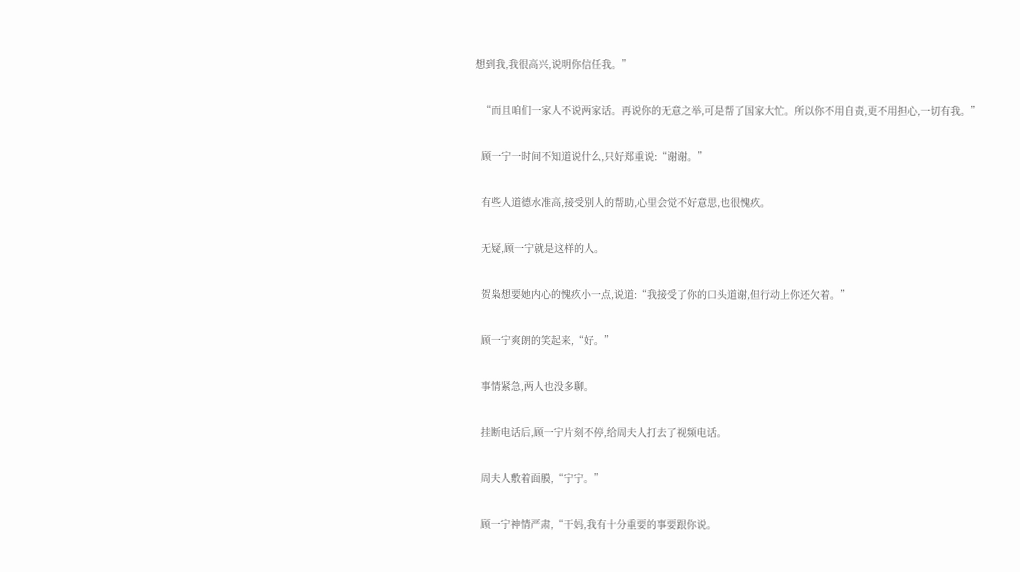想到我,我很高兴,说明你信任我。”

  “而且咱们一家人不说两家话。再说你的无意之举,可是帮了国家大忙。所以你不用自责,更不用担心,一切有我。”

  顾一宁一时间不知道说什么,只好郑重说:“谢谢。”

  有些人道德水准高,接受别人的帮助,心里会觉不好意思,也很愧疚。

  无疑,顾一宁就是这样的人。

  贺枭想要她内心的愧疚小一点,说道:“我接受了你的口头道谢,但行动上你还欠着。”

  顾一宁爽朗的笑起来,“好。”

  事情紧急,两人也没多聊。

  挂断电话后,顾一宁片刻不停,给周夫人打去了视频电话。

  周夫人敷着面膜,“宁宁。”

  顾一宁神情严肃,“干妈,我有十分重要的事要跟你说。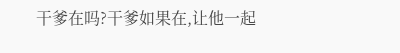干爹在吗?干爹如果在,让他一起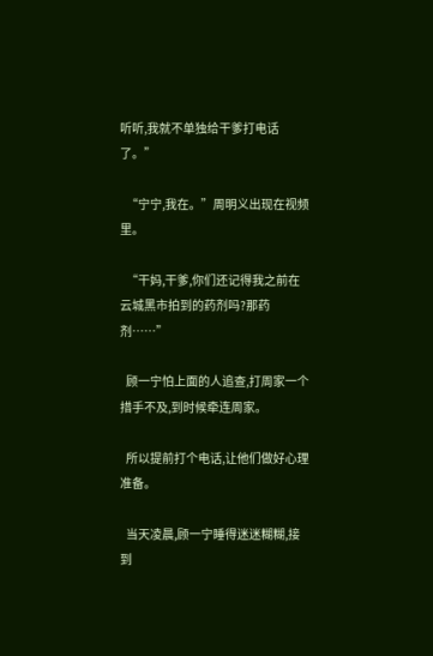听听,我就不单独给干爹打电话了。”

  “宁宁,我在。”周明义出现在视频里。

  “干妈,干爹,你们还记得我之前在云城黑市拍到的药剂吗?那药剂……”

  顾一宁怕上面的人追查,打周家一个措手不及,到时候牵连周家。

  所以提前打个电话,让他们做好心理准备。

  当天凌晨,顾一宁睡得迷迷糊糊,接到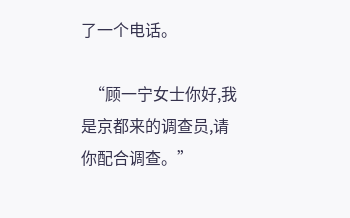了一个电话。

  “顾一宁女士你好,我是京都来的调查员,请你配合调查。”